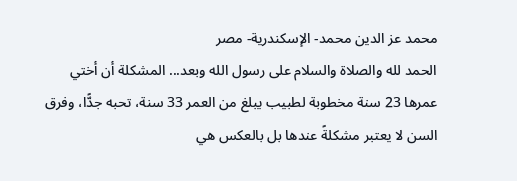محمد عز الدين محمد- الإسكندرية- مصر
الحمد لله والصلاة والسلام على رسول الله وبعد... المشكلة أن أختي عمرها 23 سنة مخطوبة لطبيب يبلغ من العمر 33 سنة، تحبه جدًّا، وفرق السن لا يعتبر مشكلةً عندها بل بالعكس هي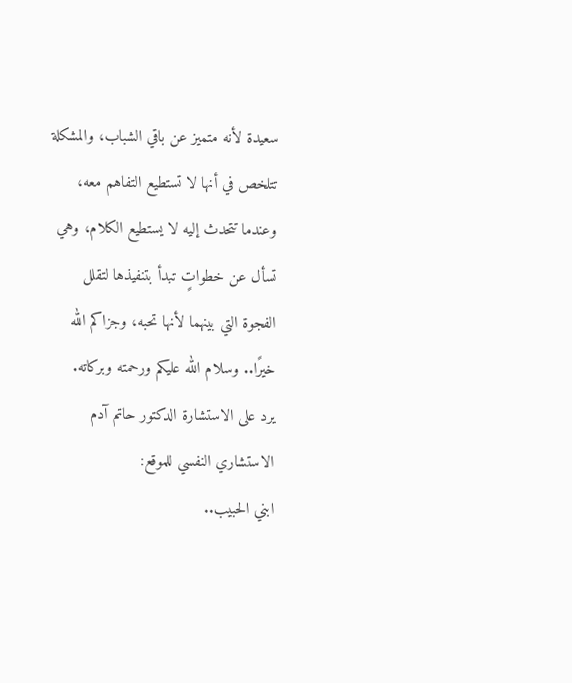سعيدة لأنه متميز عن باقي الشباب، والمشكلة تتلخص في أنها لا تستطيع التفاهم معه، وعندما تتحدث إليه لا يستطيع الكلام، وهي تسأل عن خطواتٍ تبدأ بتنفيذها لتقلل الفجوة التي بينهما لأنها تحبه، وجزاكم الله خيرًا.. وسلام الله عليكم ورحمته وبركاته.
يرد على الاستشارة الدكتور حاتم آدم الاستشاري النفسي للموقع:
ابني الحبيب..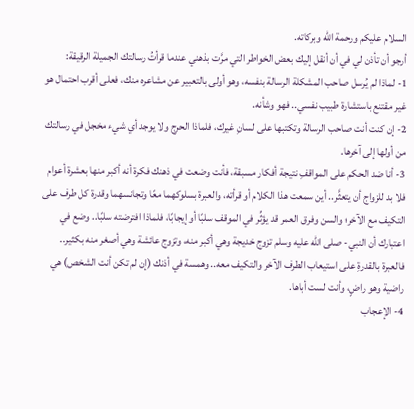السلام عليكم ورحمة الله وبركاته.
أرجو أن تأذن لي في أن أنقل إليك بعض الخواطر التي مرَّت بذهني عندما قرأتُ رسالتك الجميلة الرقيقة:
1- لماذا لم يُرسل صاحب المشكلة الرسالة بنفسه، وهو أولى بالتعبير عن مشاعره منك، فعلى أقرب احتمال هو غير مقتنع باستشارة طبيب نفسي.. فهو وشأنه.
2- إن كنت أنت صاحب الرسالة وتكتبها على لسانِ غيرك، فلماذا الحرج ولا يوجد أي شيء مخجل في رسالتك من أولها إلى آخرها.
3- أنا ضد الحكم على المواقفِ نتيجة أفكار مسبقة، فأنت وضعت في ذهنك فكرة أنه أكبر منها بعشرة أعوام فلا بد للزواج أن يتعثَّر.. أين سمعت هذا الكلام أو قرأته، والعبرة بسلوكهما معًا وتجانسهما وقدرة كل طرف على التكيف مع الآخر؛ والسن وفرق العمر قد يؤثِّر في الموقف سلبًا أو إيجابًا، فلماذا افترضته سلبًا.. وضع في اعتبارك أن النبي- صلى الله عليه وسلم تزوج خديجة وهي أكبر منه، وتزوج عائشة وهي أصغر منه بكثير.. فالعبرة بالقدرةِ على استيعاب الطرف الآخر والتكيف معه.. وهمسة في أذنك (إن لم تكن أنت الشخص) هي راضية وهو راضٍ، وأنت لست أباها.
4- الإعجاب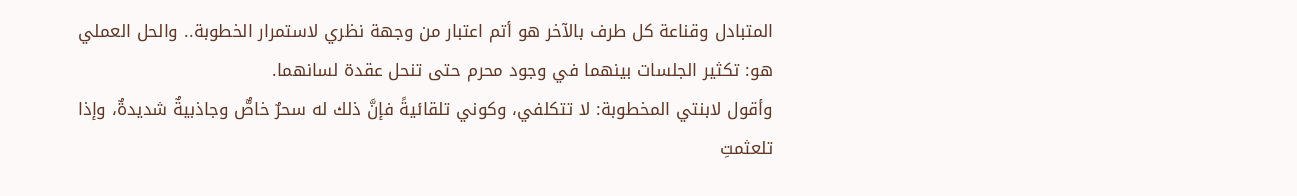المتبادل وقناعة كل طرف بالآخر هو أتم اعتبار من وجهة نظري لاستمرار الخطوبة.. والحل العملي هو: تكثير الجلسات بينهما في وجود محرم حتى تنحل عقدة لسانهما.
وأقول لابنتي المخطوبة: لا تتكلفي، وكوني تلقائيةً فإنَّ ذلك له سحرٌ خاصٌّ وجاذبيةٌ شديدةٌ، وإذا تلعثمتِ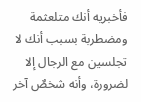فأخبريه أنك متلعثمة ومضطربة بسبب أنك لا تجلسين مع الرجال إلا لضرورة، وأنه شخصٌ آخر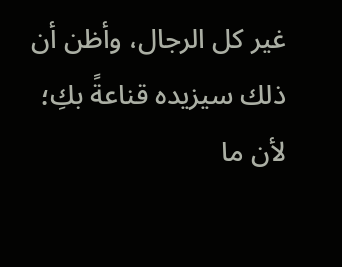غير كل الرجال، وأظن أن ذلك سيزيده قناعةً بكِ؛ لأن ما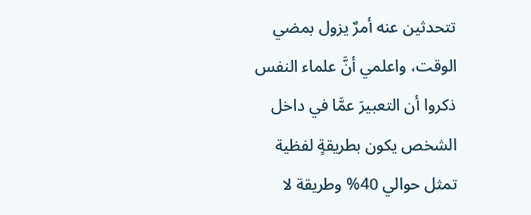تتحدثين عنه أمرٌ يزول بمضي الوقت، واعلمي أنَّ علماء النفس ذكروا أن التعبيرَ عمَّا في داخل الشخص يكون بطريقةٍ لفظية تمثل حوالي 40% وطريقة لا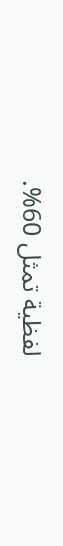لفظية تمثل 60%.